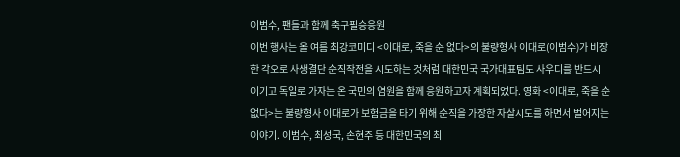이범수, 팬들과 함께 축구필승응원
이번 행사는 올 여름 최강코미디 <이대로, 죽을 순 없다>의 불량형사 이대로(이범수)가 비장한 각오로 사생결단 순직작전을 시도하는 것처럼 대한민국 국가대표팀도 사우디를 반드시 이기고 독일로 가자는 온 국민의 염원을 함께 응원하고자 계획되었다. 영화 <이대로, 죽을 순 없다>는 불량형사 이대로가 보험금을 타기 위해 순직을 가장한 자살시도를 하면서 벌어지는 이야기. 이범수, 최성국, 손현주 등 대한민국의 최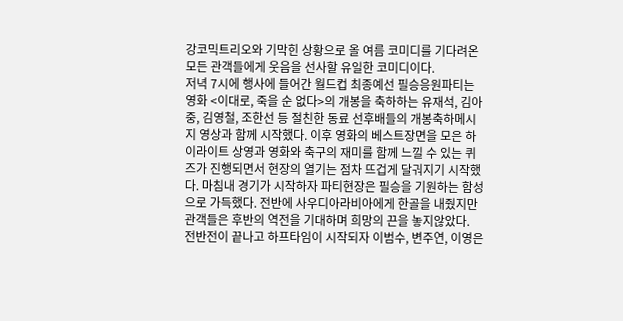강코믹트리오와 기막힌 상황으로 올 여름 코미디를 기다려온 모든 관객들에게 웃음을 선사할 유일한 코미디이다.
저녁 7시에 행사에 들어간 월드컵 최종예선 필승응원파티는 영화 <이대로, 죽을 순 없다>의 개봉을 축하하는 유재석, 김아중, 김영철, 조한선 등 절친한 동료 선후배들의 개봉축하메시지 영상과 함께 시작했다. 이후 영화의 베스트장면을 모은 하이라이트 상영과 영화와 축구의 재미를 함께 느낄 수 있는 퀴즈가 진행되면서 현장의 열기는 점차 뜨겁게 달궈지기 시작했다. 마침내 경기가 시작하자 파티현장은 필승을 기원하는 함성으로 가득했다. 전반에 사우디아라비아에게 한골을 내줬지만 관객들은 후반의 역전을 기대하며 희망의 끈을 놓지않았다.
전반전이 끝나고 하프타임이 시작되자 이범수, 변주연, 이영은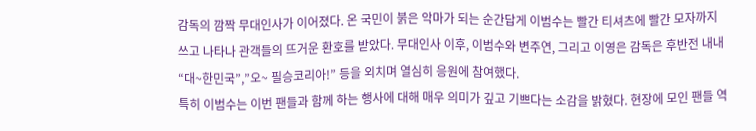감독의 깜짝 무대인사가 이어졌다. 온 국민이 붉은 악마가 되는 순간답게 이범수는 빨간 티셔츠에 빨간 모자까지 쓰고 나타나 관객들의 뜨거운 환호를 받았다. 무대인사 이후, 이범수와 변주연, 그리고 이영은 감독은 후반전 내내 “대~한민국”,”오~ 필승코리아!” 등을 외치며 열심히 응원에 참여했다.
특히 이범수는 이번 팬들과 함께 하는 행사에 대해 매우 의미가 깊고 기쁘다는 소감을 밝혔다. 현장에 모인 팬들 역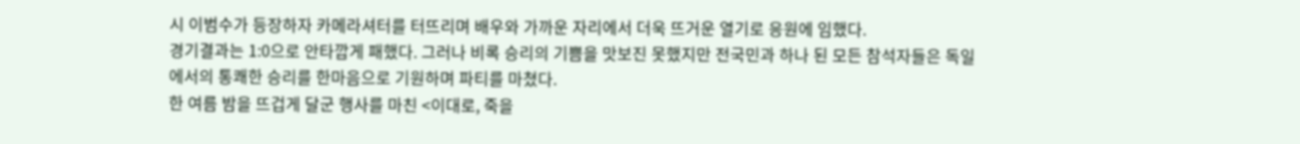시 이범수가 등장하자 카메라셔터를 터뜨리며 배우와 가까운 자리에서 더욱 뜨거운 열기로 응원에 임했다.
경기결과는 1:0으로 안타깝게 패했다. 그러나 비록 승리의 기쁨을 맛보진 못했지만 전국민과 하나 된 모든 참석자들은 독일에서의 통쾌한 승리를 한마음으로 기원하며 파티를 마쳤다.
한 여름 밤을 뜨겁게 달군 행사를 마친 <이대로, 죽을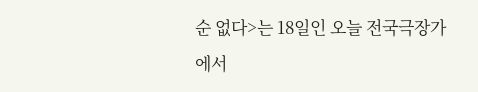순 없다>는 18일인 오늘 전국극장가에서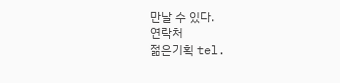만날 수 있다.
연락처
젊은기획 tel.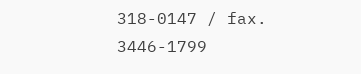318-0147 / fax. 3446-1799